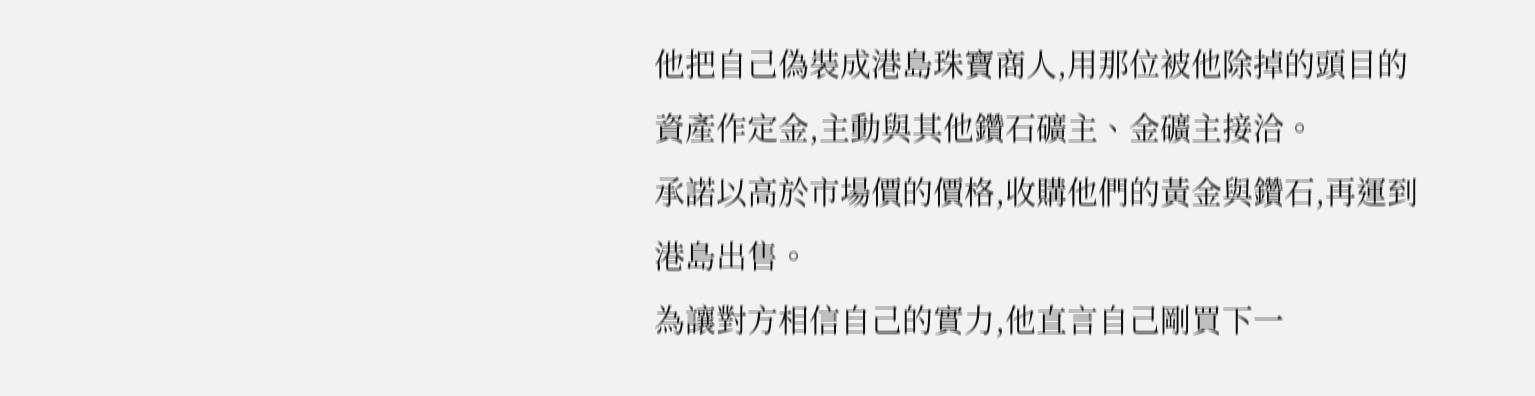他把自己偽裝成港島珠寶商人,用那位被他除掉的頭目的資產作定金,主動與其他鑽石礦主、金礦主接洽。
承諾以高於市場價的價格,收購他們的黃金與鑽石,再運到港島出售。
為讓對方相信自己的實力,他直言自己剛買下一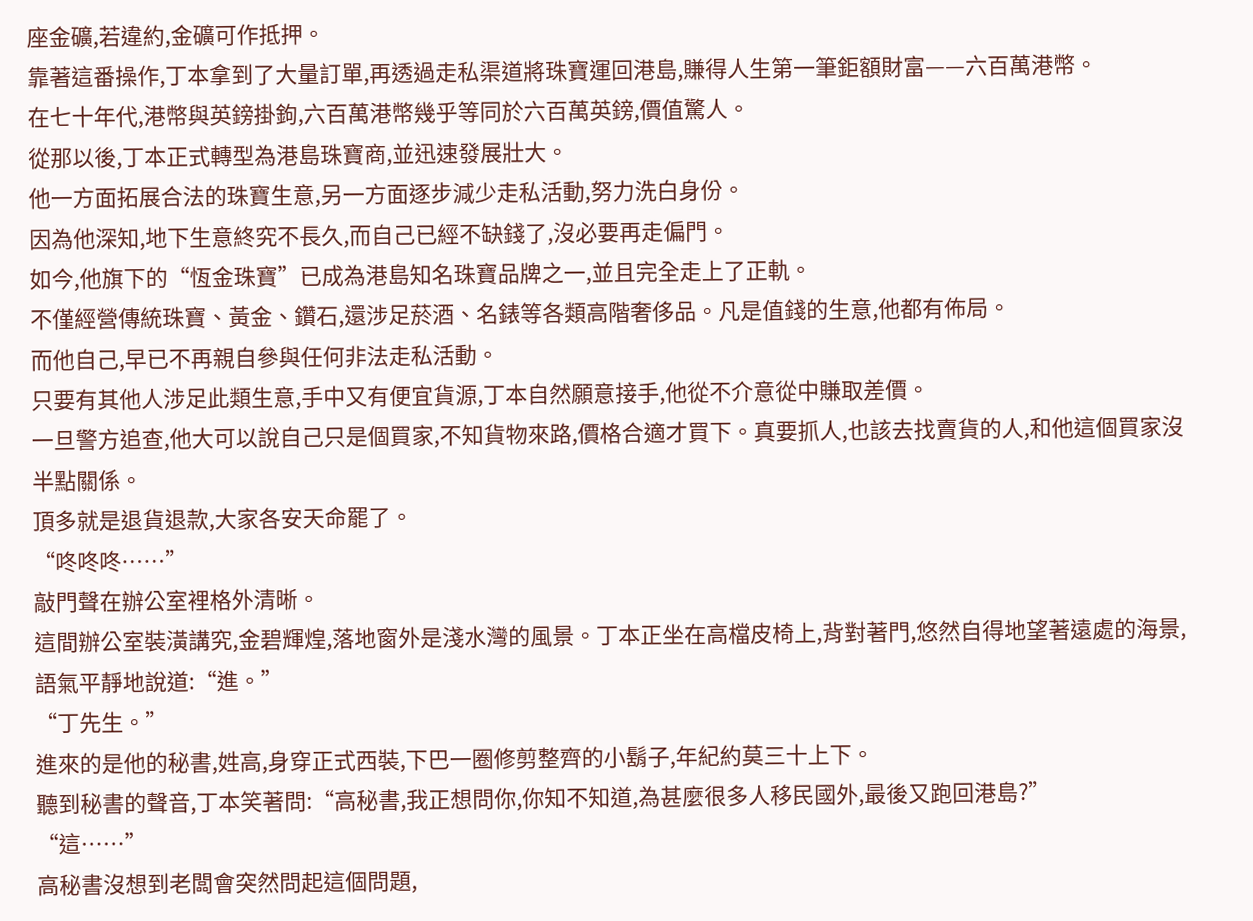座金礦,若違約,金礦可作抵押。
靠著這番操作,丁本拿到了大量訂單,再透過走私渠道將珠寶運回港島,賺得人生第一筆鉅額財富——六百萬港幣。
在七十年代,港幣與英鎊掛鉤,六百萬港幣幾乎等同於六百萬英鎊,價值驚人。
從那以後,丁本正式轉型為港島珠寶商,並迅速發展壯大。
他一方面拓展合法的珠寶生意,另一方面逐步減少走私活動,努力洗白身份。
因為他深知,地下生意終究不長久,而自己已經不缺錢了,沒必要再走偏門。
如今,他旗下的“恆金珠寶”已成為港島知名珠寶品牌之一,並且完全走上了正軌。
不僅經營傳統珠寶、黃金、鑽石,還涉足菸酒、名錶等各類高階奢侈品。凡是值錢的生意,他都有佈局。
而他自己,早已不再親自參與任何非法走私活動。
只要有其他人涉足此類生意,手中又有便宜貨源,丁本自然願意接手,他從不介意從中賺取差價。
一旦警方追查,他大可以說自己只是個買家,不知貨物來路,價格合適才買下。真要抓人,也該去找賣貨的人,和他這個買家沒半點關係。
頂多就是退貨退款,大家各安天命罷了。
“咚咚咚……”
敲門聲在辦公室裡格外清晰。
這間辦公室裝潢講究,金碧輝煌,落地窗外是淺水灣的風景。丁本正坐在高檔皮椅上,背對著門,悠然自得地望著遠處的海景,語氣平靜地說道:“進。”
“丁先生。”
進來的是他的秘書,姓高,身穿正式西裝,下巴一圈修剪整齊的小鬍子,年紀約莫三十上下。
聽到秘書的聲音,丁本笑著問:“高秘書,我正想問你,你知不知道,為甚麼很多人移民國外,最後又跑回港島?”
“這……”
高秘書沒想到老闆會突然問起這個問題,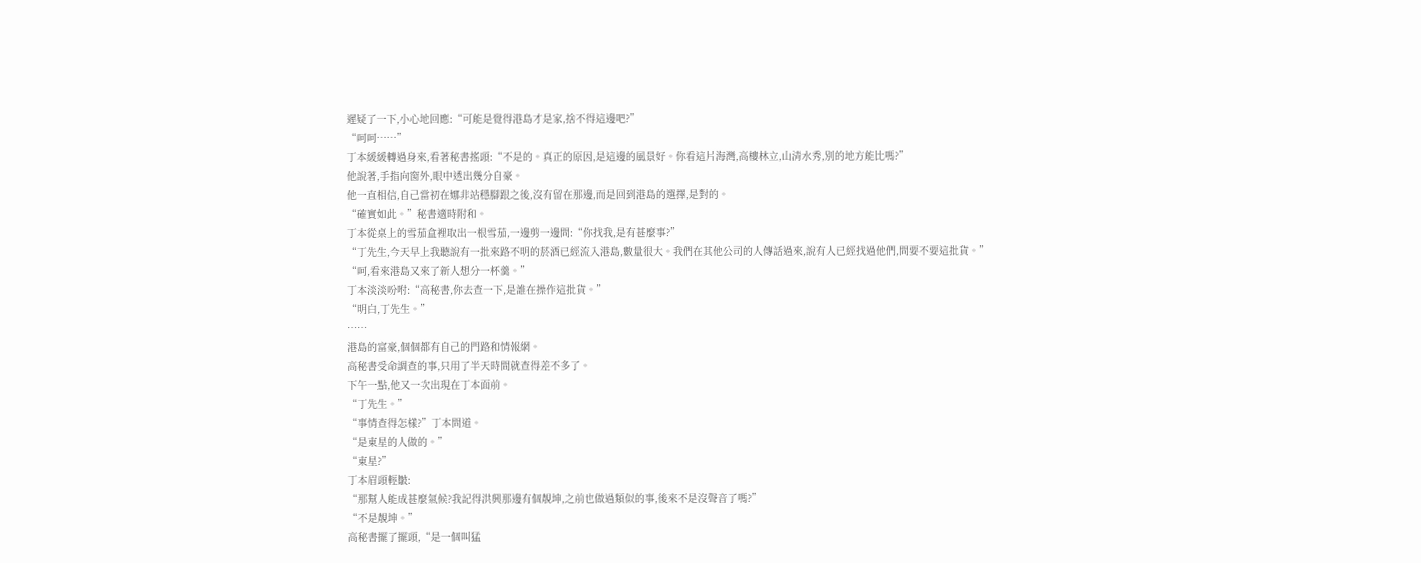遲疑了一下,小心地回應:“可能是覺得港島才是家,捨不得這邊吧?”
“呵呵……”
丁本緩緩轉過身來,看著秘書搖頭:“不是的。真正的原因,是這邊的風景好。你看這片海灣,高樓林立,山清水秀,別的地方能比嗎?”
他說著,手指向窗外,眼中透出幾分自豪。
他一直相信,自己當初在娜非站穩腳跟之後,沒有留在那邊,而是回到港島的選擇,是對的。
“確實如此。”秘書適時附和。
丁本從桌上的雪茄盒裡取出一根雪茄,一邊剪一邊問:“你找我,是有甚麼事?”
“丁先生,今天早上我聽說有一批來路不明的菸酒已經流入港島,數量很大。我們在其他公司的人傳話過來,說有人已經找過他們,問要不要這批貨。”
“呵,看來港島又來了新人想分一杯羹。”
丁本淡淡吩咐:“高秘書,你去查一下,是誰在操作這批貨。”
“明白,丁先生。”
……
港島的富豪,個個都有自己的門路和情報網。
高秘書受命調查的事,只用了半天時間就查得差不多了。
下午一點,他又一次出現在丁本面前。
“丁先生。”
“事情查得怎樣?”丁本問道。
“是東星的人做的。”
“東星?”
丁本眉頭輕皺:
“那幫人能成甚麼氣候?我記得洪興那邊有個靚坤,之前也做過類似的事,後來不是沒聲音了嗎?”
“不是靚坤。”
高秘書擺了擺頭,“是一個叫猛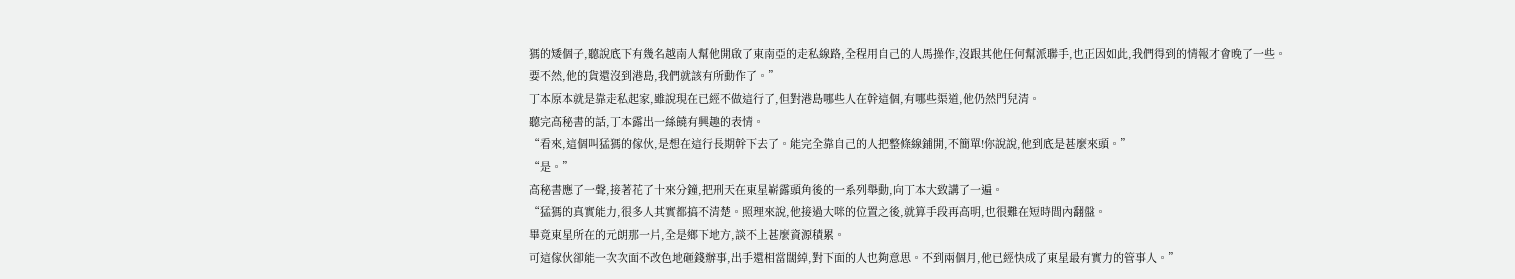獁的矮個子,聽說底下有幾名越南人幫他開啟了東南亞的走私線路,全程用自己的人馬操作,沒跟其他任何幫派聯手,也正因如此,我們得到的情報才會晚了一些。
要不然,他的貨還沒到港島,我們就該有所動作了。”
丁本原本就是靠走私起家,雖說現在已經不做這行了,但對港島哪些人在幹這個,有哪些渠道,他仍然門兒清。
聽完高秘書的話,丁本露出一絲饒有興趣的表情。
“看來,這個叫猛獁的傢伙,是想在這行長期幹下去了。能完全靠自己的人把整條線鋪開,不簡單!你說說,他到底是甚麼來頭。”
“是。”
高秘書應了一聲,接著花了十來分鐘,把刑天在東星嶄露頭角後的一系列舉動,向丁本大致講了一遍。
“猛獁的真實能力,很多人其實都搞不清楚。照理來說,他接過大咪的位置之後,就算手段再高明,也很難在短時間內翻盤。
畢竟東星所在的元朗那一片,全是鄉下地方,談不上甚麼資源積累。
可這傢伙卻能一次次面不改色地砸錢辦事,出手還相當闊綽,對下面的人也夠意思。不到兩個月,他已經快成了東星最有實力的管事人。”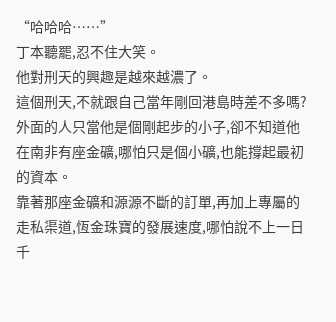“哈哈哈……”
丁本聽罷,忍不住大笑。
他對刑天的興趣是越來越濃了。
這個刑天,不就跟自己當年剛回港島時差不多嗎?
外面的人只當他是個剛起步的小子,卻不知道他在南非有座金礦,哪怕只是個小礦,也能撐起最初的資本。
靠著那座金礦和源源不斷的訂單,再加上專屬的走私渠道,恆金珠寶的發展速度,哪怕說不上一日千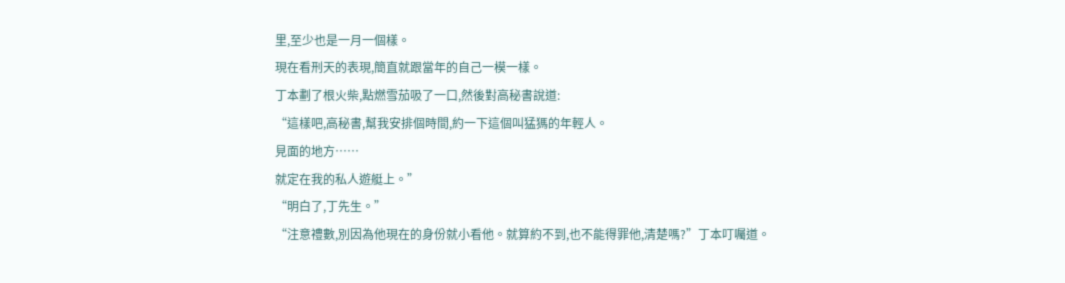里,至少也是一月一個樣。
現在看刑天的表現,簡直就跟當年的自己一模一樣。
丁本劃了根火柴,點燃雪茄吸了一口,然後對高秘書說道:
“這樣吧,高秘書,幫我安排個時間,約一下這個叫猛獁的年輕人。
見面的地方……
就定在我的私人遊艇上。”
“明白了,丁先生。”
“注意禮數,別因為他現在的身份就小看他。就算約不到,也不能得罪他,清楚嗎?”丁本叮囑道。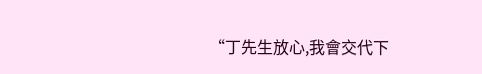“丁先生放心,我會交代下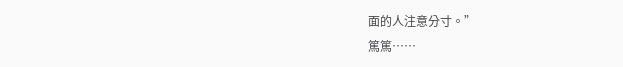面的人注意分寸。”
篤篤……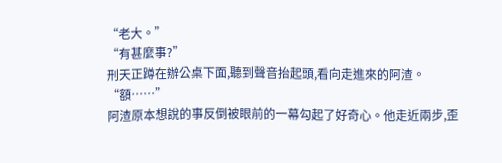“老大。”
“有甚麼事?”
刑天正蹲在辦公桌下面,聽到聲音抬起頭,看向走進來的阿渣。
“額……”
阿渣原本想說的事反倒被眼前的一幕勾起了好奇心。他走近兩步,歪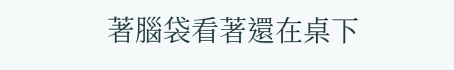著腦袋看著還在桌下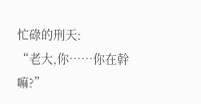忙碌的刑天:
“老大,你……你在幹嘛?”